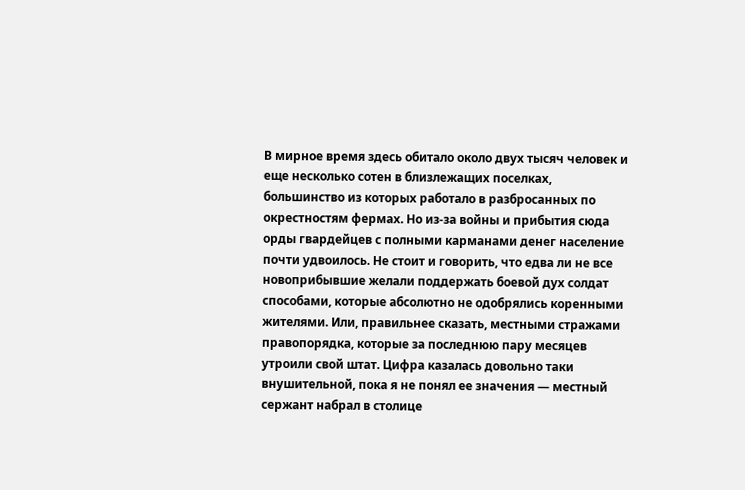В мирное время здесь обитало около двух тысяч человек и еще несколько сотен в близлежащих поселках, большинство из которых работало в разбросанных по окрестностям фермах. Но из-за войны и прибытия сюда орды гвардейцев с полными карманами денег население почти удвоилось. Не стоит и говорить, что едва ли не все новоприбывшие желали поддержать боевой дух солдат способами, которые абсолютно не одобрялись коренными жителями. Или, правильнее сказать, местными стражами правопорядка, которые за последнюю пару месяцев утроили свой штат. Цифра казалась довольно таки внушительной, пока я не понял ее значения — местный сержант набрал в столице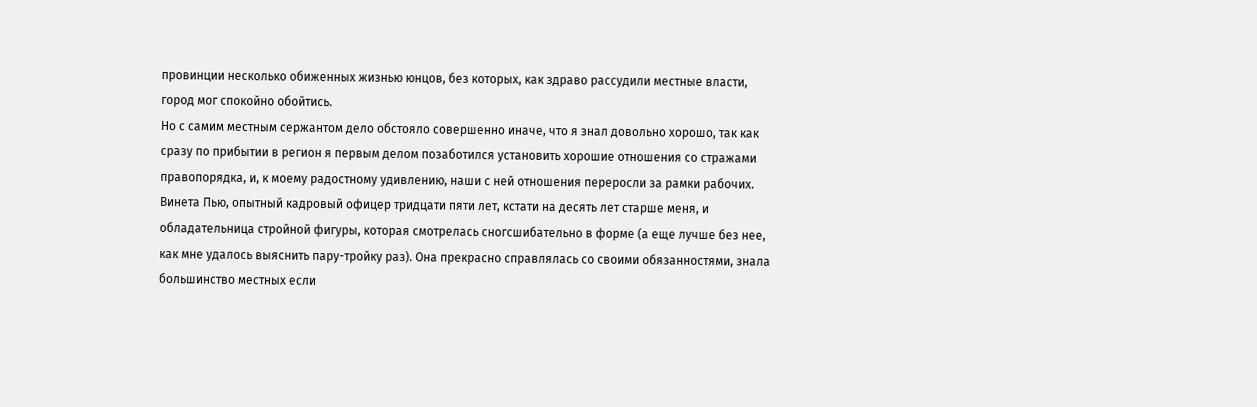провинции несколько обиженных жизнью юнцов, без которых, как здраво рассудили местные власти, город мог спокойно обойтись.
Но с самим местным сержантом дело обстояло совершенно иначе, что я знал довольно хорошо, так как сразу по прибытии в регион я первым делом позаботился установить хорошие отношения со стражами правопорядка, и, к моему радостному удивлению, наши с ней отношения переросли за рамки рабочих. Винета Пью, опытный кадровый офицер тридцати пяти лет, кстати на десять лет старше меня, и обладательница стройной фигуры, которая смотрелась сногсшибательно в форме (а еще лучше без нее, как мне удалось выяснить пару-тройку раз). Она прекрасно справлялась со своими обязанностями, знала большинство местных если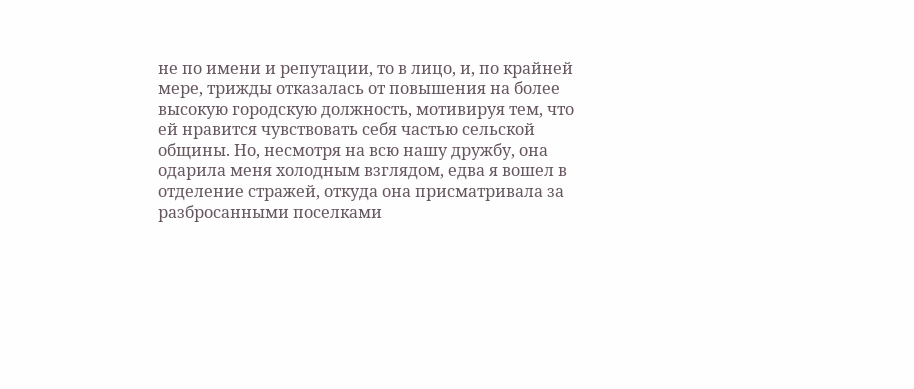не по имени и репутации, то в лицо, и, по крайней мере, трижды отказалась от повышения на более высокую городскую должность, мотивируя тем, что ей нравится чувствовать себя частью сельской общины. Но, несмотря на всю нашу дружбу, она одарила меня холодным взглядом, едва я вошел в отделение стражей, откуда она присматривала за разбросанными поселками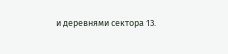и деревнями сектора 13.